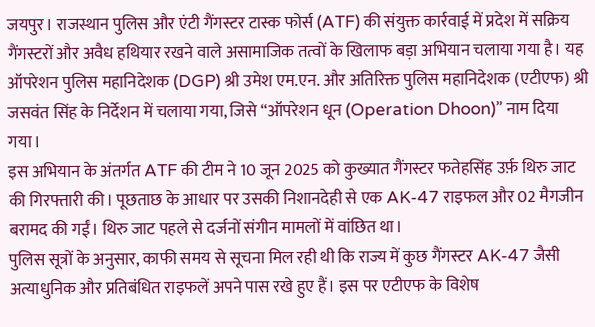जयपुर। राजस्थान पुलिस और एंटी गैंगस्टर टास्क फोर्स (ATF) की संयुक्त कार्रवाई में प्रदेश में सक्रिय गैंगस्टरों और अवैध हथियार रखने वाले असामाजिक तत्वों के खिलाफ बड़ा अभियान चलाया गया है। यह ऑपरेशन पुलिस महानिदेशक (DGP) श्री उमेश एम.एन. और अतिरिक्त पुलिस महानिदेशक (एटीएफ) श्री जसवंत सिंह के निर्देशन में चलाया गया, जिसे “ऑपरेशन धून (Operation Dhoon)” नाम दिया गया।
इस अभियान के अंतर्गत ATF की टीम ने 10 जून 2025 को कुख्यात गैंगस्टर फतेहसिंह उर्फ़ थिरु जाट की गिरफ्तारी की। पूछताछ के आधार पर उसकी निशानदेही से एक AK-47 राइफल और 02 मैगजीन बरामद की गईं। थिरु जाट पहले से दर्जनों संगीन मामलों में वांछित था।
पुलिस सूत्रों के अनुसार, काफी समय से सूचना मिल रही थी कि राज्य में कुछ गैंगस्टर AK-47 जैसी अत्याधुनिक और प्रतिबंधित राइफलें अपने पास रखे हुए हैं। इस पर एटीएफ के विशेष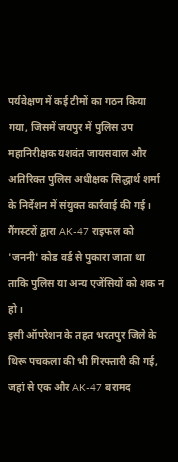पर्यवेक्षण में कई टीमों का गठन किया गया, जिसमें जयपुर में पुलिस उप महानिरीक्षक यशवंत जायसवाल और अतिरिक्त पुलिस अधीक्षक सिद्धार्थ शर्मा के निर्देशन में संयुक्त कार्रवाई की गई।
गैंगस्टरों द्वारा AK-47 राइफल को 'जननी' कोड वर्ड से पुकारा जाता था ताकि पुलिस या अन्य एजेंसियों को शक न हो।
इसी ऑपरेशन के तहत भरतपुर जिले के थिरू पचकला की भी गिरफ्तारी की गई, जहां से एक और AK-47 बरामद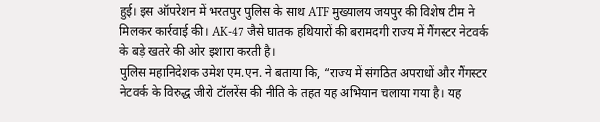हुई। इस ऑपरेशन में भरतपुर पुलिस के साथ ATF मुख्यालय जयपुर की विशेष टीम ने मिलकर कार्रवाई की। AK-47 जैसे घातक हथियारों की बरामदगी राज्य में गैंगस्टर नेटवर्क के बड़े खतरे की ओर इशारा करती है।
पुलिस महानिदेशक उमेश एम.एन. ने बताया कि, “राज्य में संगठित अपराधों और गैंगस्टर नेटवर्क के विरुद्ध जीरो टॉलरेंस की नीति के तहत यह अभियान चलाया गया है। यह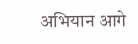अभियान आगे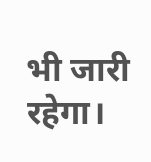भी जारी रहेगा।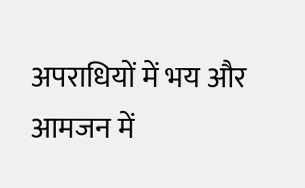अपराधियों में भय और आमजन में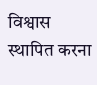विश्वास स्थापित करना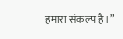हमारा संकल्प है।”